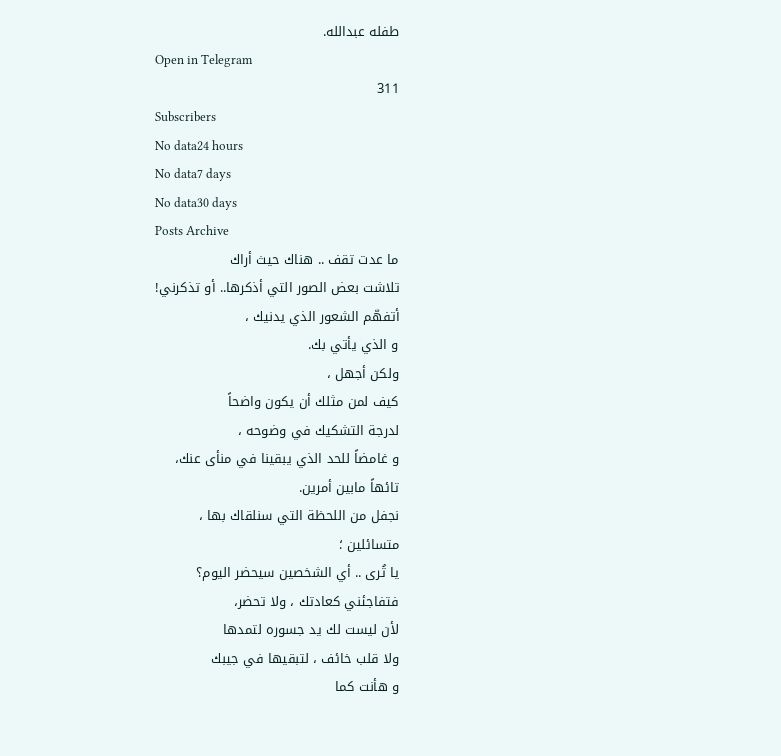طفله عبدالله.
Open in Telegram
311
Subscribers
No data24 hours
No data7 days
No data30 days
Posts Archive
ما عدت تقف .. هناك حيث أراك
تلاشت بعض الصور التي أذكرها.. أو تذكرني!
أتفهّم الشعور الذي يدنيك ،
و الذي يأتي بك.
ولكن أجهل ،
كيف لمن مثلك أن يكون واضحاً
لدرجة التشكيك في وضوحه ،
و غامضاً للحد الذي يبقينا في منأى عنك،
تائهاً مابين أمرين.
نجفل من اللحظة التي سنلقاك بها ،
متسائلين ؛
يا تُرى .. أي الشخصين سيحضر اليوم؟
فتفاجئني كعادتك ، ولا تحضر،
لأن ليست لك يد جسوره لتمدها
ولا قلب خائف ، لتبقيها في جيبك
و هأنت كما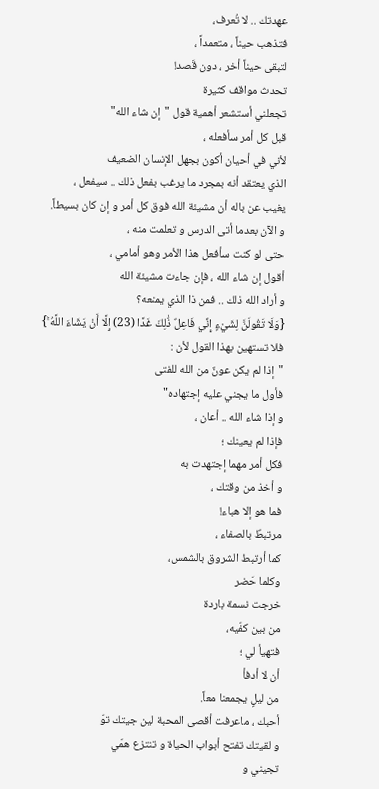عهدتك .. لا تُعرف،
فتذهب حيناً ، متعمداً ،
لتبقى حيناً أخر ، دون قَصد!
تحدث مواقف كثيرة
تجعلني أستشعر أهمية قول "إن شاء الله"
قبل كل أمر سأفعله ،
لأني في أحيان أكون بجهل الإنسان الضعيف
الذي يعتقد أنه بمجرد ما يرغب بفعل ذلك .. سيفعل ،
يغيب عن باله أن مشيئة الله فوق كل أمر و إن كان بسيطاً.
و الآن بعدما أتى الدرس و تعلمت منه ،
حتى لو كنت سأفعل هذا الأمر وهو أمامي ،
أقول إن شاء الله ، فإن جاءت مشيئة الله
و أراد الله ذلك .. فمن ذا الذي يمنعه؟
{وَلَا تَقُولَنَّ لِشَيْءٍ إِنِّي فَاعِلٌ ذَٰلِكَ غَدًا (23) إِلَّا أَنْ يَشَاءَ اللَّهُ ۚ}
فلا تستهين بهذا القول لأن :
"إذا لم يكن عونٌ من الله للفتى
فأول ما يجني عليه إجتهاده"
و إذا شاء الله .. أعان ،
فإذا لم يعينك ؛
فكل أمر مهما إجتهدت به
و أخذ من وقتك ،
فما هو إلا هباء!
مرتبطٌ بالصفاء ،
كما أرتبط الشروق بالشمس،
وكلما حَضر
خرجت نسمة باردة
من بين كفّيه،
فتهيأ لي ؛
أن لا أدفأ
من ليلٍ يجمعنا معاً.
أحبك ، ماعرفت أقصى المحبة لين جيتك توّ
و لقيتك تفتح أبواب الحياة و تنتزع همّي
تجيني و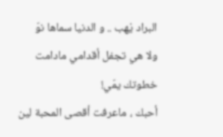البراد يْهب .. و الدنيا سماها نوّ
ولا هي تجفل أقدامي مادامت خطوتك يمّي!
أحبك ، ماعرفت أقصى المحبة لين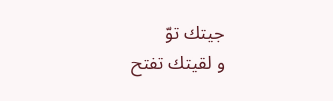جيتك توّ
و لقيتك تفتح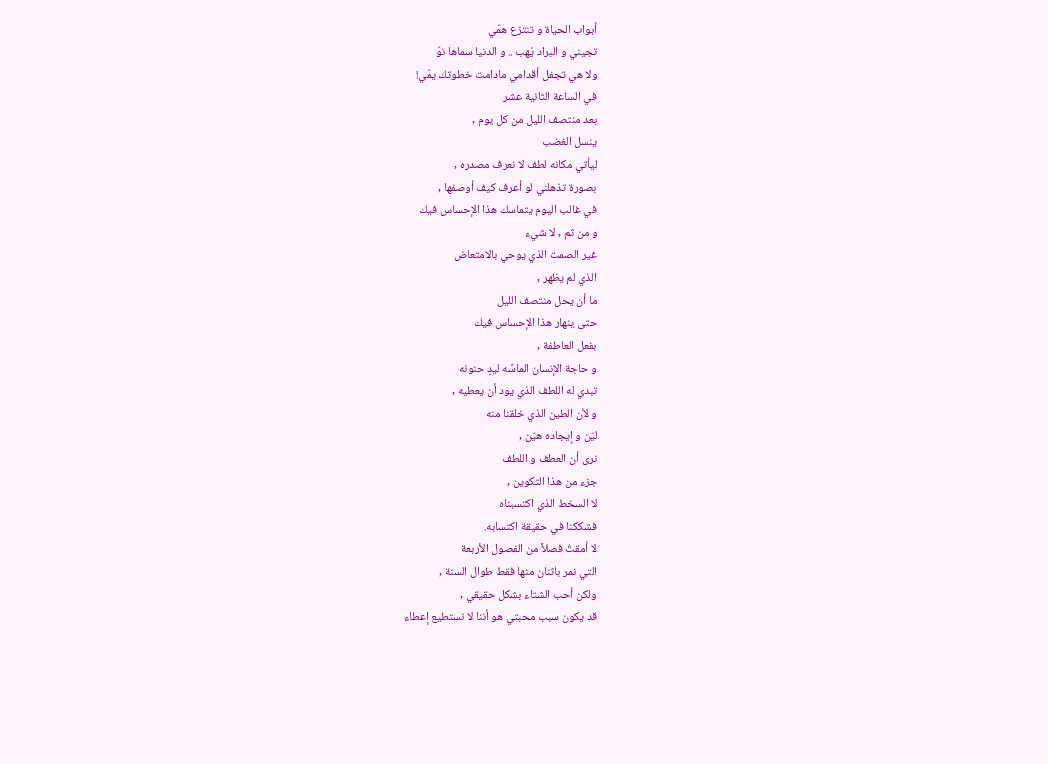أبواب الحياة و تنتزع همّي
تجيني و البراد يْهب .. و الدنيا سماها نوّ
ولا هي تجفل أقدامي مادامت خطوتك يمّي!
في الساعة الثانية عشر
بعد منتصف الليل من كل يوم ,
ينسل الغضب
ليأتي مكانه لطف لا نعرف مصدره ,
بصورة تذهلني لو أعرف كيف أوصفها ,
في غالب اليوم يتماسك هذا الإحساس فيك
و من ثم , لا شيء
غير الصمت الذي يوحي بالامتعاض
الذي لم يظهر ,
ما أن يحل منتصف الليل
حتى ينهار هذا الإحساس فيك
بفعل العاطفة ,
و حاجة الإنسان الماسَّه ليدٍ حنونه
تبدي له اللطف الذي يود أن يعطيه ,
و لأن الطين الذي خلقنا منه
ليّن و إيجاده هيّن ,
نرى أن العطف و اللطف
جزء من هذا التكوين ,
لا السخط الذي اكتسبناه
فشككنا في حقيقة اكتسابه.
لا أمقتُ فصلاً من الفصول الأربعة
التي نمر باثنان منها فقط طوال السنة ,
ولكن أحب الشتاء بشكل حقيقي ,
قد يكون سبب محبتي هو أننا لا نستطيع إعطاء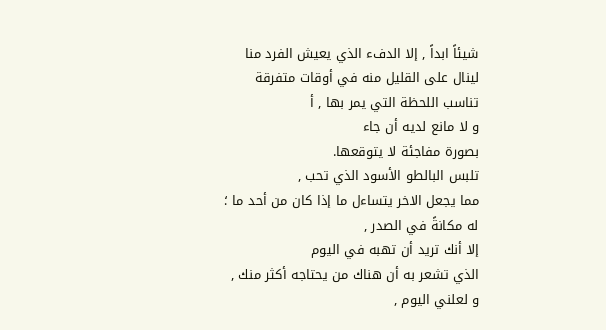شيئاً ابداً , إلا الدفء الذي يعيش الفرد منا
لينال على القليل منه في أوقات متفرقة
تناسب اللحظة التي يمر بها , أ
و لا مانع لديه أن جاء
بصورة مفاجئة لا يتوقعها.
تلبس البالطو الأسود الذي تحب ,
مما يجعل الاخر يتساءل ما إذا كان من أحد ما ؛
له مكانةً في الصدر ,
إلا أنك تريد أن تهبه في اليوم
الذي تشعر به أن هناك من يحتاجه أكثر منك ,
و لعلني اليوم ,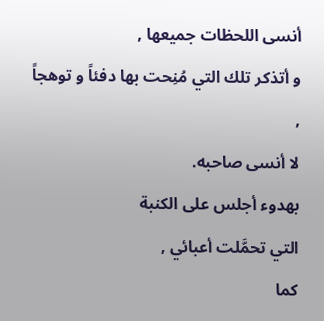أنسى اللحظات جميعها ,
و أتذكر تلك التي مُنِحت بها دفئاً و توهجاً ,
لا أنسى صاحبه.
بهدوء أجلس على الكنبة
التي تحمَّلت أعبائي ,
كما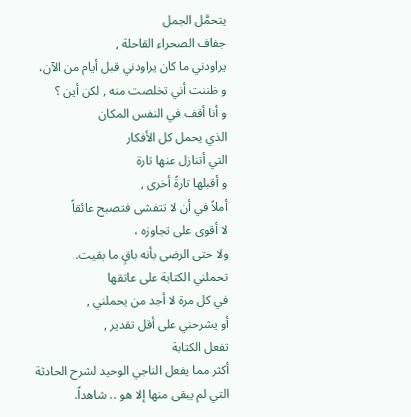يتحمَّل الجمل
جفاف الصحراء القاحلة ,
يراودني ما كان يراودني قبل أيام من الآن،
و ظننت أني تخلصت منه , لكن أين ؟
و أنا أقف في النفس المكان
الذي يحمل كل الأفكار
التي أتنازل عنها تارة
و أقبلها تارةً أخرى ,
أملاً في أن لا تتفشى فتصبح عائقاً
لا أقوى على تجاوزه ،
ولا حتى الرضى بأنه باقٍ ما بقيت.
تحملني الكتابة على عاتقها
في كل مرة لا أجد من يحملني ,
أو يشرحني على أقل تقدير ,
تفعل الكتابة
أكثر مما يفعل الناجي الوحيد لشرح الحادثة
التي لم يبقى منها إلا هو .. شاهداً.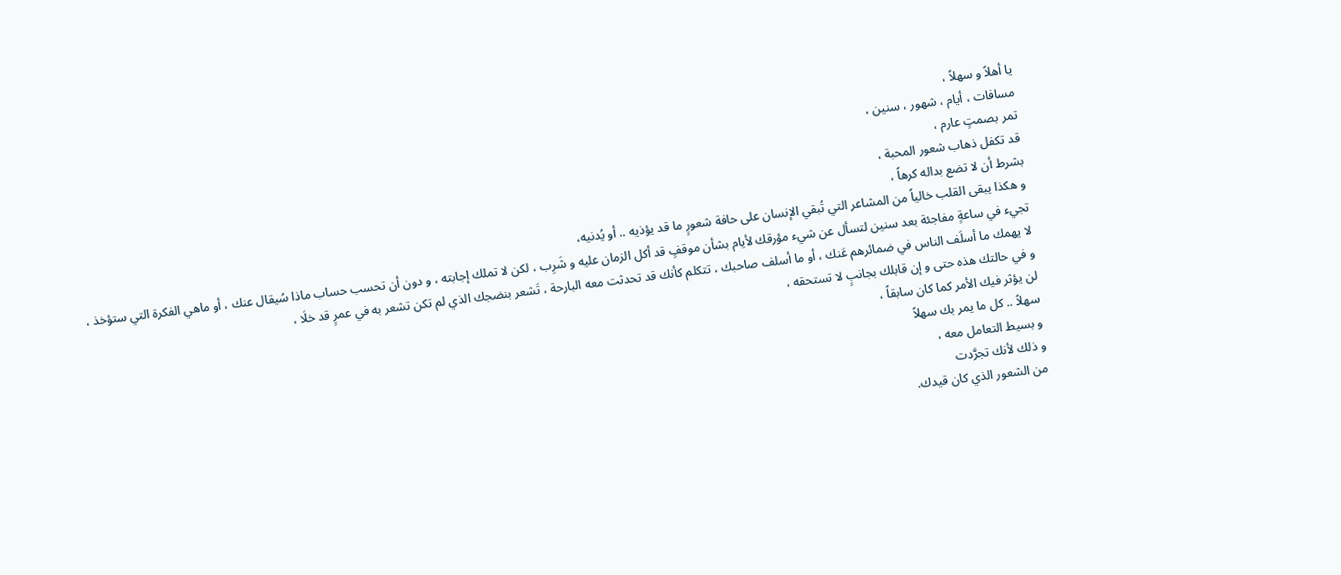يا أهلاً و سهلاً ،
مسافات ، أيام ، شهور ، سنين ،
تمر بصمتٍ عارم ،
قد تكفل ذهاب شعور المحبة ،
بشرط أن لا تضع بداله كرهاً ،
و هكذا يبقى القلب خالياً من المشاعر التي تُبقي الإنسان على حافة شعورٍ ما قد يؤذيه .. أو يُدنيه،
تجيء في ساعةٍ مفاجئة بعد سنين لتسأل عن شيء مؤرقك لأيام بشأن موقفٍ قد أكل الزمان عليه و شَرِب ، لكن لا تملك إجابته ، و دون أن تحسب حساب ماذا سُيقال عنك ، أو ماهي الفكرة التي ستؤخذ ، لا يهمك ما أسلَف الناس في ضمائرهم عَنك ، أو ما أسلف صاحبك ، تتكلم كأنك قد تحدثت معه البارحة ، تَشعر بنضجك الذي لم تكن تشعر به في عمرٍ قد خلَا ،
و في حالتك هذه حتى و إن قابلك بجانبٍ لا تستحقه ،
لن يؤثر فيك الأمر كما كان سابقاً ،
سهلاً .. كل ما يمر بك سهلاً
و بسيط التعامل معه ،
و ذلك لأنك تجرَّدت
من الشعور الذي كان قيدك.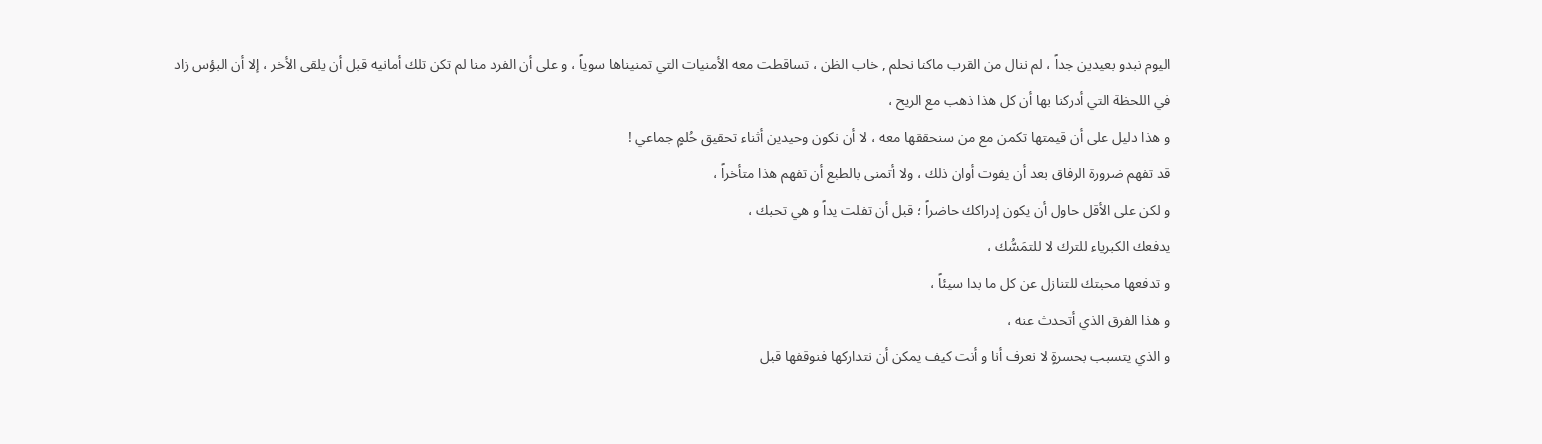اليوم نبدو بعيدين جداً ، لم ننال من القرب ماكنا نحلم , خاب الظن ، تساقطت معه الأمنيات التي تمنيناها سوياً ، و على أن الفرد منا لم تكن تلك أمانيه قبل أن يلقى الأخر ، إلا أن البؤس زاد في اللحظة التي أدركنا بها أن كل هذا ذهب مع الريح ،
و هذا دليل على أن قيمتها تكمن مع من سنحققها معه ، لا أن نكون وحيدين أثناء تحقيق حُلمٍ جماعي !
قد تفهم ضرورة الرفاق بعد أن يفوت أوان ذلك ، ولا أتمنى بالطبع أن تفهم هذا متأخراً ،
و لكن على الأقل حاول أن يكون إدراكك حاضراً ؛ قبل أن تفلت يداً و هي تحبك ،
يدفعك الكبرياء للترك لا للتمَسُّك ،
و تدفعها محبتك للتنازل عن كل ما بدا سيئاً ،
و هذا الفرق الذي أتحدث عنه ،
و الذي يتسبب بحسرةٍ لا نعرف أنا و أنت كيف يمكن أن نتداركها فنوقفها قبل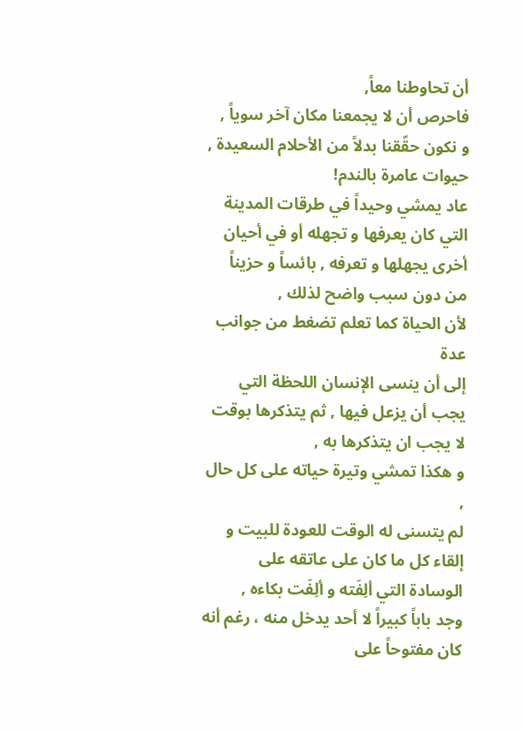أن تحاوطنا معاً,
فاحرص أن لا يجمعنا مكان آخر سوياً ,
و نكون حقّقنا بدلاً من الأحلام السعيدة ,
حيوات عامرة بالندم!
عاد يمشي وحيداً في طرقات المدينة التي كان يعرفها و تجهله أو في أحيان أخرى يجهلها و تعرفه , بائساً و حزيناً من دون سبب واضح لذلك ,
لأن الحياة كما تعلم تضغط من جوانب عدة
إلى أن ينسى الإنسان اللحظة التي يجب أن يزعل فيها , ثم يتذكرها بوقت لا يجب ان يتذكرها به ,
و هكذا تمشي وتيرة حياته على كل حال ,
لم يتسنى له الوقت للعودة للبيت و إلقاء كل ما كان على عاتقه على الوسادة التي ألِفَته و ألِفَت بكاءه ,
وجد باباً كبيراً لا أحد يدخل منه ، رغم أنه كان مفتوحاً على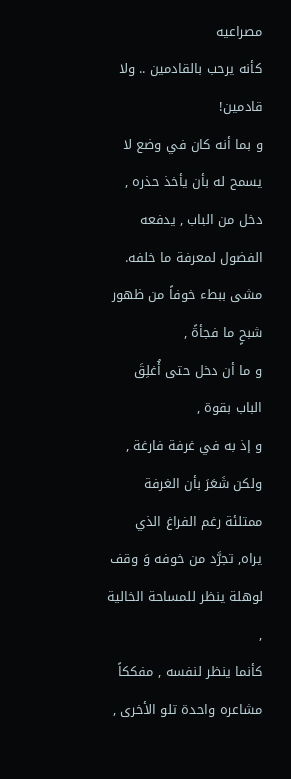مصراعيه
كأنه يرحب بالقادمين .. ولا قادمين!
و بما أنه كان في وضع لا يسمح له بأن يأخذ حذره , دخل من الباب , يدفعه الفضول لمعرفة ما خلفه.
مشى ببطء خوفاً من ظهور شبحٍ ما فجأةً ,
و ما أن دخل حتى أُغلِقَ الباب بقوة ,
و إذ به في غرفة فارغة , ولكن شَعَرَ بأن الغرفة ممتلئة رغم الفراغ الذي يراه, تجرَّد من خوفه وَ وقف لوهلة ينظر للمساحة الخالية ,
كأنما ينظر لنفسه , مفككاً مشاعره واحدة تلو الأخرى ,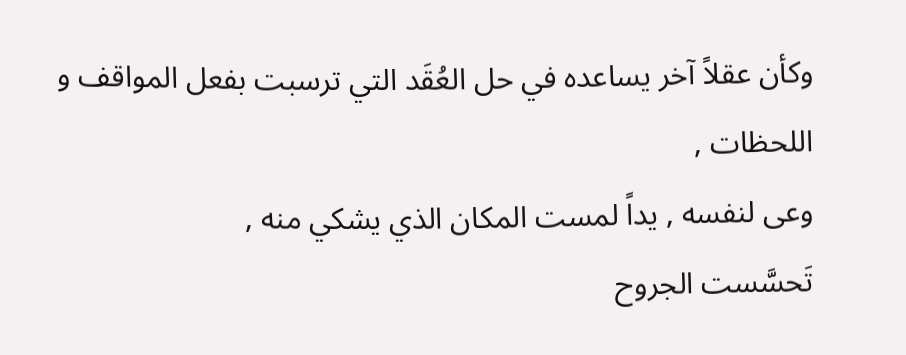وكأن عقلاً آخر يساعده في حل العُقَد التي ترسبت بفعل المواقف و اللحظات ,
وعى لنفسه , يداً لمست المكان الذي يشكي منه ,
تَحسَّست الجروح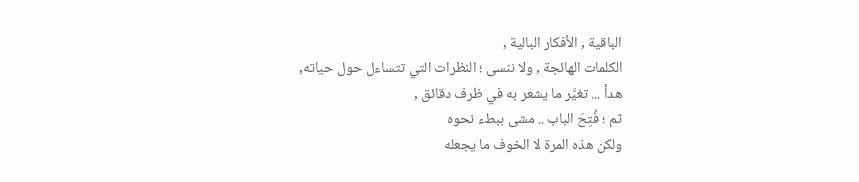الباقية , الأفكار البالية ,
الكلمات الهائجة , ولا ننسى ؛ النظرات التي تتساءل حول حياته,
هدأ ... تغيَّر ما يشعر به في ظرف دقائق ,
ثم ؛ فُتِحَ الباب .. مشى ببطء نحوه
ولكن هذه المرة لا الخوف ما يجعله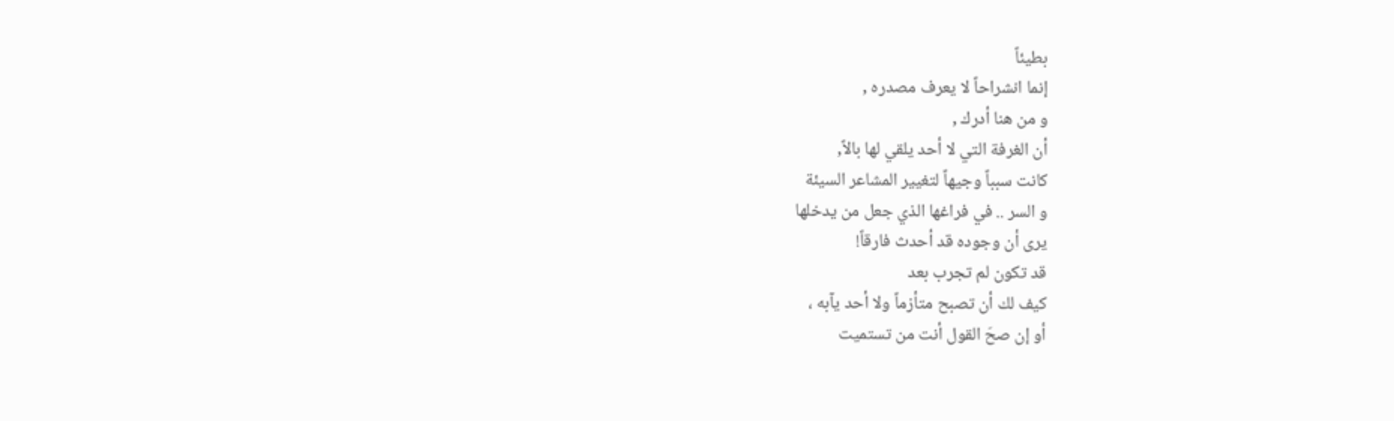بطيئاً
إنما انشراحاً لا يعرف مصدره ,
و من هنا أدرك ,
أن الغرفة التي لا أحد يلقي لها بالاً,
كانت سبباً وجيهاً لتغيير المشاعر السيئة
و السر .. في فراغها الذي جعل من يدخلها
يرى أن وجوده قد أحدث فارقاً!
قد تكون لم تجرب بعد
كيف لك أن تصبح متأزماً ولا أحد يآبه ،
أو إن صحَ القول أنت من تستميت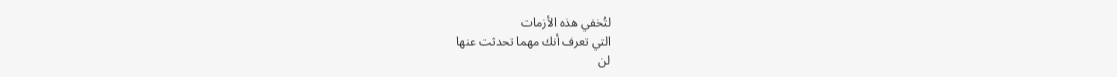لتُخفي هذه الأزمات
التي تعرف أنك مهما تحدثت عنها
لن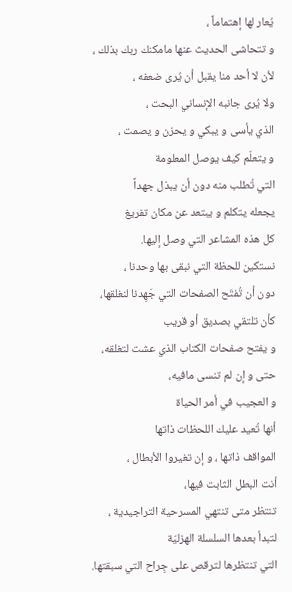يُعار لها إهتماماً ،
و تتحاشى الحديث عنها مامكنك ربك بذلك ،
لأن لا أحد منا يقبل أن يُرى ضعفه ،
ولا يُرى جانبه الإنساني البحت ،
الذي يأسى و يبكي و يحزن و يصمت ،
و يتعلّم كيف يوصل المعلومة
التي تُطلب منه دون أن يبذل جهداً
يجعله يتكلم و يبتعد عن مكان تفريغ
كل هذه المشاعر التي وصل إليها.
نستكين للحظة التي نبقى بها وحدنا ،
دون أن تُفتَح الصفحات التي جَهِدنا لنغلقها،
كأن تلتقي بصديق أو قريب
و يفتح صفحات الكتاب الذي عشت لتغلقه،
حتى و إن لم تنسى مافيه،
و العجيب في أمر الحياة
أنها تُعيد عليك اللحظات ذاتها
المواقف ذاتها ، و إن تغيروا الأبطال ،
أنت البطل الثابت فيها،
تنتظر متى تنتهي المسرحية التراجيدية ،
لتبدأ بعدها السلسلة الهزليّة
التي تنتظرها لترقص على جِراح التي سبقتها.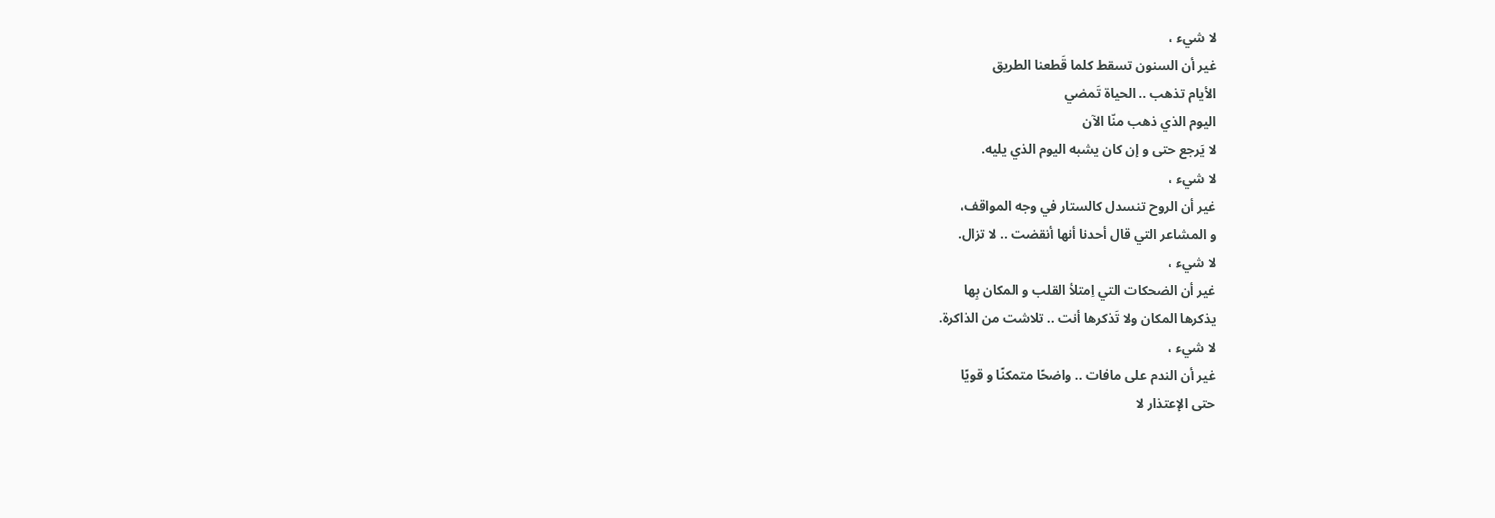لا شيء ،
غير أن السنون تسقط كلما قَطعنا الطريق
الأيام تذهب .. الحياة تَمضي
اليوم الذي ذهب منّا الآن
لا يَرجع حتى و إن كان يشبه اليوم الذي يليه.
لا شيء ،
غير أن الروح تنسدل كالستار في وجه المواقف،
و المشاعر التي قال أحدنا أنها أنقضت .. لا تزال.
لا شيء ،
غير أن الضحكات التي اِمتلأ القلب و المكان بِها
يذكرها المكان ولا تَذكرها أنت .. تلاشت من الذاكرة.
لا شيء ،
غير أن الندم على مافات .. واضحًا متمكنًا و قويًا
حتى الإعتذار لا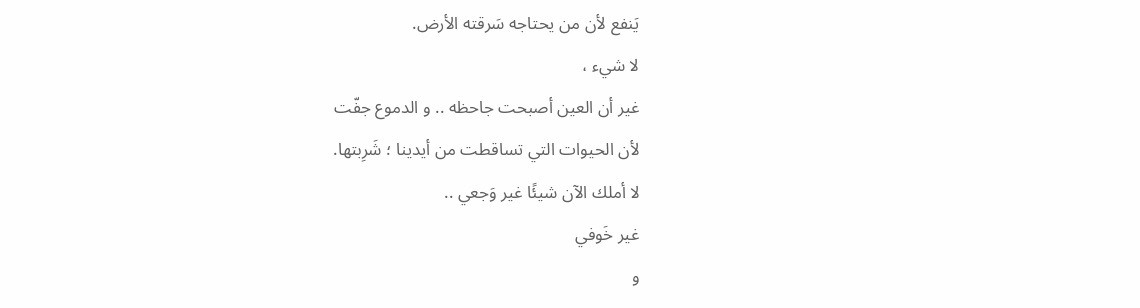يَنفع لأن من يحتاجه سَرقته الأرض.
لا شيء ،
غير أن العين أصبحت جاحظه .. و الدموع جفّت
لأن الحيوات التي تساقطت من أيدينا ؛ شَرِبتها.
لا أملك الآن شيئًا غير وَجعي ..
غير خَوفي
و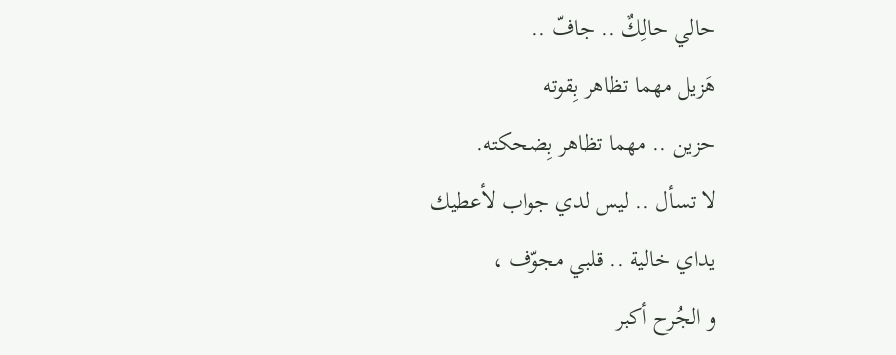حالي حالِكٌ .. جافّ ..
هَزيل مهما تظاهر بِقوته
حزين .. مهما تظاهر بِضحكته.
لا تسأل .. ليس لدي جواب لأعطيك
يداي خالية .. قلبي مجوّف ،
و الجُرح أكبر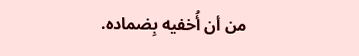من أن أُخفيه بِضماده.